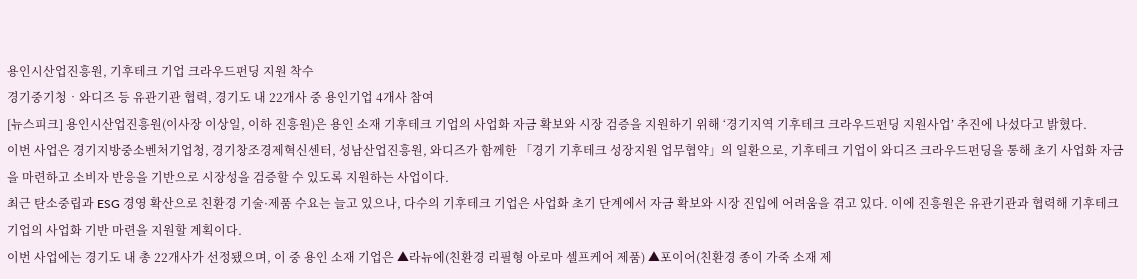용인시산업진흥원, 기후테크 기업 크라우드펀딩 지원 착수
경기중기청‧와디즈 등 유관기관 협력, 경기도 내 22개사 중 용인기업 4개사 참여
[뉴스피크] 용인시산업진흥원(이사장 이상일, 이하 진흥원)은 용인 소재 기후테크 기업의 사업화 자금 확보와 시장 검증을 지원하기 위해 ‘경기지역 기후테크 크라우드펀딩 지원사업’ 추진에 나섰다고 밝혔다.
이번 사업은 경기지방중소벤처기업청, 경기창조경제혁신센터, 성남산업진흥원, 와디즈가 함께한 「경기 기후테크 성장지원 업무협약」의 일환으로, 기후테크 기업이 와디즈 크라우드펀딩을 통해 초기 사업화 자금을 마련하고 소비자 반응을 기반으로 시장성을 검증할 수 있도록 지원하는 사업이다.
최근 탄소중립과 ESG 경영 확산으로 친환경 기술·제품 수요는 늘고 있으나, 다수의 기후테크 기업은 사업화 초기 단계에서 자금 확보와 시장 진입에 어려움을 겪고 있다. 이에 진흥원은 유관기관과 협력해 기후테크 기업의 사업화 기반 마련을 지원할 계획이다.
이번 사업에는 경기도 내 총 22개사가 선정됐으며, 이 중 용인 소재 기업은 ▲라뉴에(친환경 리필형 아로마 셀프케어 제품) ▲포이어(친환경 종이 가죽 소재 제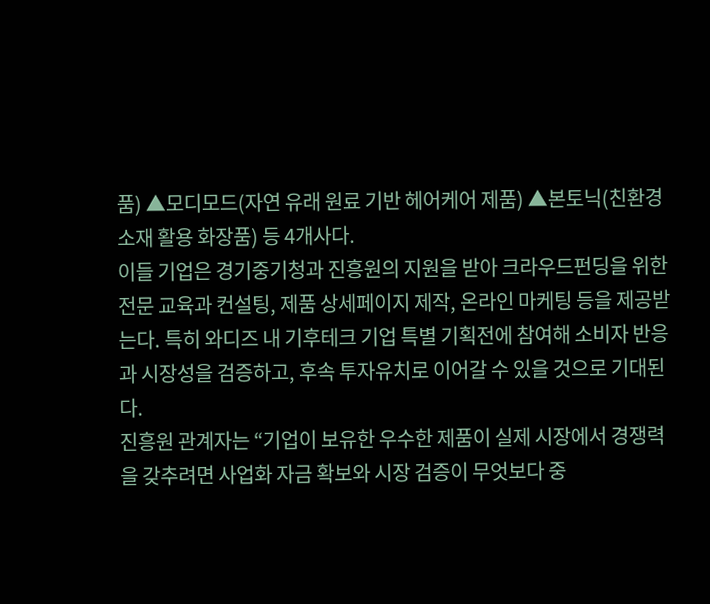품) ▲모디모드(자연 유래 원료 기반 헤어케어 제품) ▲본토닉(친환경 소재 활용 화장품) 등 4개사다.
이들 기업은 경기중기청과 진흥원의 지원을 받아 크라우드펀딩을 위한 전문 교육과 컨설팅, 제품 상세페이지 제작, 온라인 마케팅 등을 제공받는다. 특히 와디즈 내 기후테크 기업 특별 기획전에 참여해 소비자 반응과 시장성을 검증하고, 후속 투자유치로 이어갈 수 있을 것으로 기대된다.
진흥원 관계자는 “기업이 보유한 우수한 제품이 실제 시장에서 경쟁력을 갖추려면 사업화 자금 확보와 시장 검증이 무엇보다 중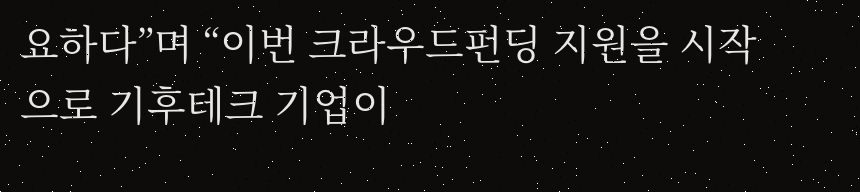요하다”며 “이번 크라우드펀딩 지원을 시작으로 기후테크 기업이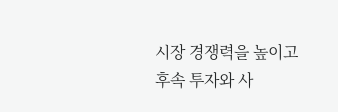시장 경쟁력을 높이고 후속 투자와 사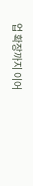업 확장까지 이어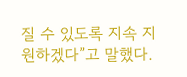질 수 있도록 지속 지원하겠다”고 말했다.